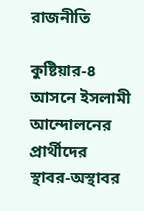রাজনীতি

কুষ্টিয়ার-৪ আসনে ইসলামী আন্দোলনের প্রার্থীদের স্থাবর-অস্থাবর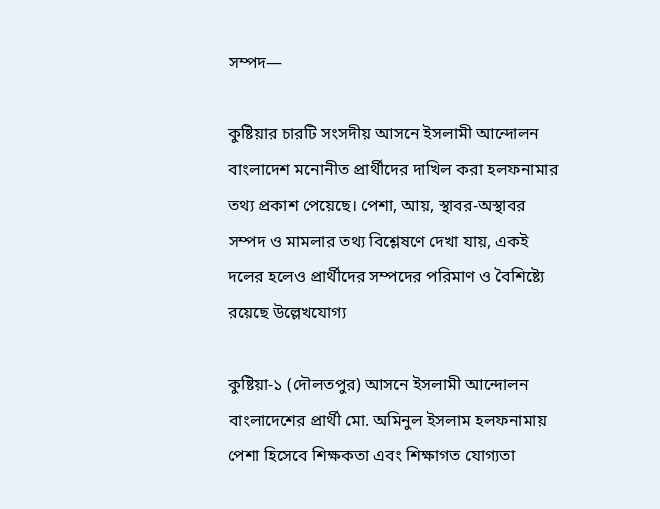সম্পদ—

কুষ্টিয়ার চারটি সংসদীয় আসনে ইসলামী আন্দোলন বাংলাদেশ মনোনীত প্রার্থীদের দাখিল করা হলফনামার তথ্য প্রকাশ পেয়েছে। পেশা, আয়, স্থাবর-অস্থাবর সম্পদ ও মামলার তথ্য বিশ্লেষণে দেখা যায়, একই দলের হলেও প্রার্থীদের সম্পদের পরিমাণ ও বৈশিষ্ট্যে রয়েছে উল্লেখযোগ্য

কুষ্টিয়া-১ (দৌলতপুর) আসনে ইসলামী আন্দোলন বাংলাদেশের প্রার্থী মো. অমিনুল ইসলাম হলফনামায় পেশা হিসেবে শিক্ষকতা এবং শিক্ষাগত যোগ্যতা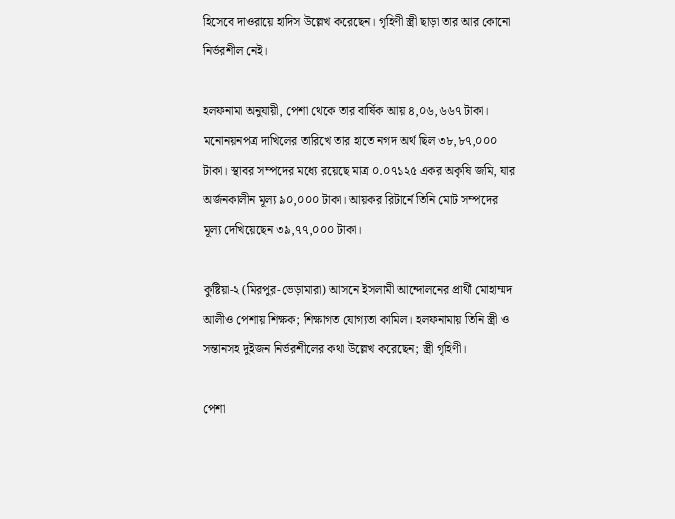হিসেবে দাওরায়ে হাদিস উল্লেখ করেছেন। গৃহিণী স্ত্রী ছাড়া তার আর কোনো নির্ভরশীল নেই।

হলফনামা অনুযায়ী, পেশা থেকে তার বার্ষিক আয় ৪,০৬,৬৬৭ টাকা। মনোনয়নপত্র দাখিলের তারিখে তার হাতে নগদ অর্থ ছিল ৩৮,৮৭,০০০ টাকা। স্থাবর সম্পদের মধ্যে রয়েছে মাত্র ০.০৭১২৫ একর অকৃষি জমি, যার অর্জনকালীন মূল্য ৯০,০০০ টাকা। আয়কর রিটার্নে তিনি মোট সম্পদের মূল্য দেখিয়েছেন ৩৯,৭৭,০০০ টাকা।

কুষ্টিয়া-২ (মিরপুর-ভেড়ামারা) আসনে ইসলামী আন্দোলনের প্রার্থী মোহাম্মদ আলীও পেশায় শিক্ষক; শিক্ষাগত যোগ্যতা কামিল। হলফনামায় তিনি স্ত্রী ও সন্তানসহ দুইজন নির্ভরশীলের কথা উল্লেখ করেছেন; স্ত্রী গৃহিণী।

পেশা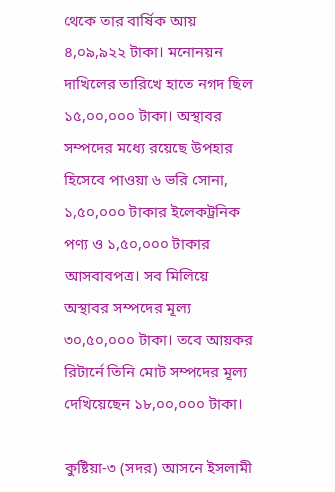থেকে তার বার্ষিক আয় ৪,০৯,৯২২ টাকা। মনোনয়ন দাখিলের তারিখে হাতে নগদ ছিল ১৫,০০,০০০ টাকা। অস্থাবর সম্পদের মধ্যে রয়েছে উপহার হিসেবে পাওয়া ৬ ভরি সোনা, ১,৫০,০০০ টাকার ইলেকট্রনিক পণ্য ও ১,৫০,০০০ টাকার আসবাবপত্র। সব মিলিয়ে অস্থাবর সম্পদের মূল্য ৩০,৫০,০০০ টাকা। তবে আয়কর রিটার্নে তিনি মোট সম্পদের মূল্য দেখিয়েছেন ১৮,০০,০০০ টাকা।

কুষ্টিয়া-৩ (সদর) আসনে ইসলামী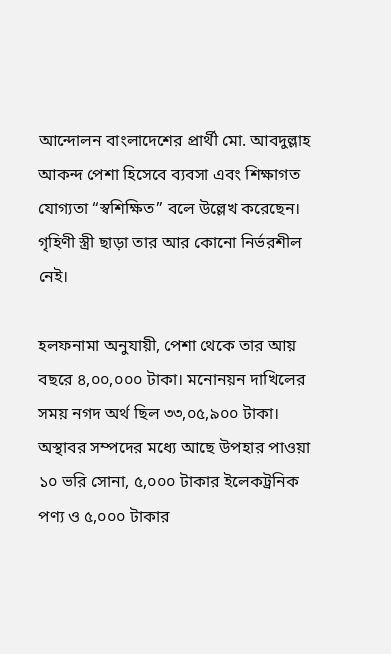আন্দোলন বাংলাদেশের প্রার্থী মো. আবদুল্লাহ আকন্দ পেশা হিসেবে ব্যবসা এবং শিক্ষাগত যোগ্যতা “স্বশিক্ষিত” বলে উল্লেখ করেছেন। গৃহিণী স্ত্রী ছাড়া তার আর কোনো নির্ভরশীল নেই।

হলফনামা অনুযায়ী, পেশা থেকে তার আয় বছরে ৪,০০,০০০ টাকা। মনোনয়ন দাখিলের সময় নগদ অর্থ ছিল ৩৩,০৫,৯০০ টাকা। অস্থাবর সম্পদের মধ্যে আছে উপহার পাওয়া ১০ ভরি সোনা, ৫,০০০ টাকার ইলেকট্রনিক পণ্য ও ৫,০০০ টাকার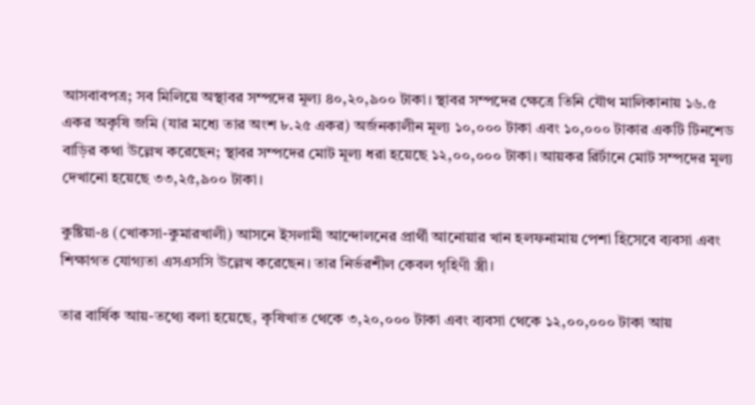আসবাবপত্র; সব মিলিয়ে অস্থাবর সম্পদের মূল্য ৪০,২০,৯০০ টাকা। স্থাবর সম্পদের ক্ষেত্রে তিনি যৌথ মালিকানায় ১৬.৫ একর অকৃষি জমি (যার মধ্যে তার অংশ ৮.২৫ একর) অর্জনকালীন মূল্য ১০,০০০ টাকা এবং ১০,০০০ টাকার একটি টিনশেড বাড়ির কথা উল্লেখ করেছেন; স্থাবর সম্পদের মোট মূল্য ধরা হয়েছে ১২,০০,০০০ টাকা। আয়কর রির্টানে মোট সম্পদের মূল্য দেখানো হয়েছে ৩৩,২৫,৯০০ টাকা।

কুষ্টিয়া-৪ (খোকসা-কুমারখালী) আসনে ইসলামী আন্দোলনের প্রার্থী আনোয়ার খান হলফনামায় পেশা হিসেবে ব্যবসা এবং শিক্ষাগত যোগ্যতা এসএসসি উল্লেখ করেছেন। তার নির্ভরশীল কেবল গৃহিণী স্ত্রী।

তার বার্ষিক আয়-তথ্যে বলা হয়েছে, কৃষিখাত থেকে ৩,২০,০০০ টাকা এবং ব্যবসা থেকে ১২,০০,০০০ টাকা আয়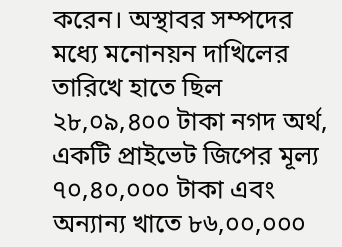করেন। অস্থাবর সম্পদের মধ্যে মনোনয়ন দাখিলের তারিখে হাতে ছিল ২৮,০৯,৪০০ টাকা নগদ অর্থ, একটি প্রাইভেট জিপের মূল্য ৭০,৪০,০০০ টাকা এবং অন্যান্য খাতে ৮৬,০০,০০০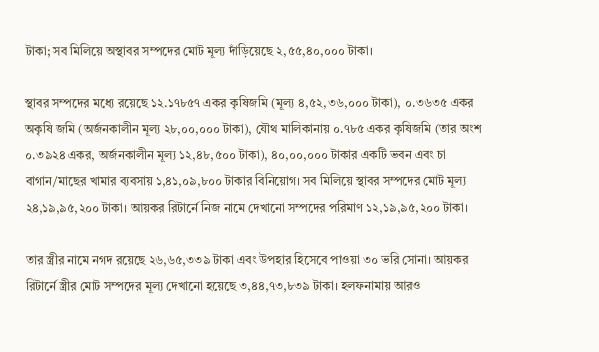টাকা; সব মিলিয়ে অস্থাবর সম্পদের মোট মূল্য দাঁড়িয়েছে ২,৫৫,৪০,০০০ টাকা।

স্থাবর সম্পদের মধ্যে রয়েছে ১২.১৭৮৫৭ একর কৃষিজমি (মূল্য ৪,৫২,৩৬,০০০ টাকা), ০.৩৬৩৫ একর অকৃষি জমি (অর্জনকালীন মূল্য ২৮,০০,০০০ টাকা), যৌথ মালিকানায় ০.৭৮৫ একর কৃষিজমি (তার অংশ ০.৩৯২৪ একর, অর্জনকালীন মূল্য ১২,৪৮,৫০০ টাকা), ৪০,০০,০০০ টাকার একটি ভবন এবং চা বাগান/মাছের খামার ব্যবসায় ১,৪১,০৯,৮০০ টাকার বিনিয়োগ। সব মিলিয়ে স্থাবর সম্পদের মোট মূল্য ২৪,১৯,৯৫,২০০ টাকা। আয়কর রিটার্নে নিজ নামে দেখানো সম্পদের পরিমাণ ১২,১৯,৯৫,২০০ টাকা।

তার স্ত্রীর নামে নগদ রয়েছে ২৬,৬৫,৩৩৯ টাকা এবং উপহার হিসেবে পাওয়া ৩০ ভরি সোনা। আয়কর রিটার্নে স্ত্রীর মোট সম্পদের মূল্য দেখানো হয়েছে ৩,৪৪,৭৩,৮৩৯ টাকা। হলফনামায় আরও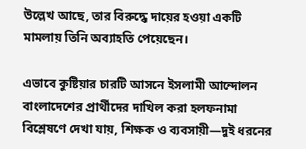উল্লেখ আছে, তার বিরুদ্ধে দায়ের হওয়া একটি মামলায় তিনি অব্যাহতি পেয়েছেন।

এভাবে কুষ্টিয়ার চারটি আসনে ইসলামী আন্দোলন বাংলাদেশের প্রার্থীদের দাখিল করা হলফনামা বিশ্লেষণে দেখা যায়, শিক্ষক ও ব্যবসায়ী—দুই ধরনের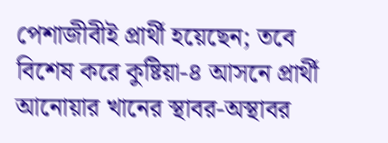পেশাজীবীই প্রার্থী হয়েছেন; তবে বিশেষ করে কুষ্টিয়া-৪ আসনে প্রার্থী আনোয়ার খানের স্থাবর-অস্থাবর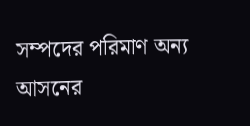সম্পদের পরিমাণ অন্য আসনের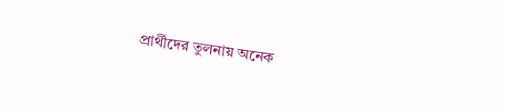প্রার্থীদের তুলনায় অনেক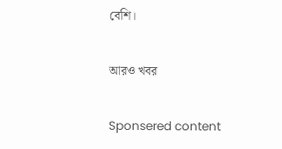বেশি।

আরও খবর

Sponsered content